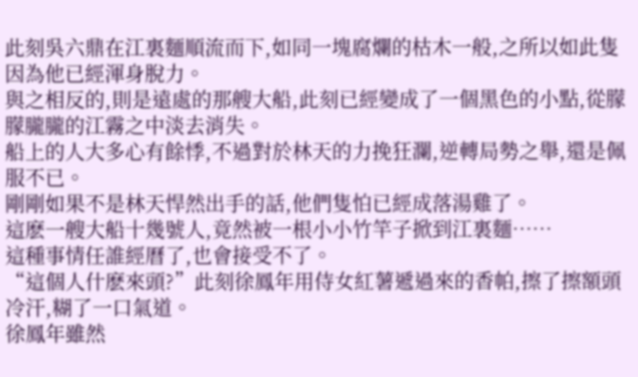此刻吳六鼎在江裏麵順流而下,如同一塊腐爛的枯木一般,之所以如此隻因為他已經渾身脫力。
與之相反的,則是遠處的那艘大船,此刻已經變成了一個黑色的小點,從朦朦朧朧的江霧之中淡去消失。
船上的人大多心有餘悸,不過對於林天的力挽狂瀾,逆轉局勢之舉,還是佩服不已。
剛剛如果不是林天悍然出手的話,他們隻怕已經成落湯雞了。
這麽一艘大船十幾號人,竟然被一根小小竹竿子掀到江裏麵……
這種事情任誰經曆了,也會接受不了。
“這個人什麽來頭?”此刻徐鳳年用侍女紅薯遞過來的香帕,擦了擦額頭冷汗,糊了一口氣道。
徐鳳年雖然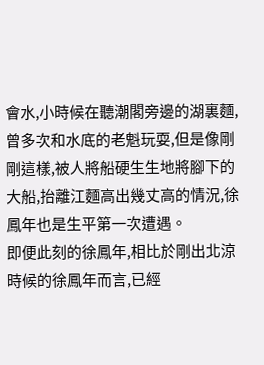會水,小時候在聽潮閣旁邊的湖裏麵,曾多次和水底的老魁玩耍,但是像剛剛這樣,被人將船硬生生地將腳下的大船,抬離江麵高出幾丈高的情況,徐鳳年也是生平第一次遭遇。
即便此刻的徐鳳年,相比於剛出北涼時候的徐鳳年而言,已經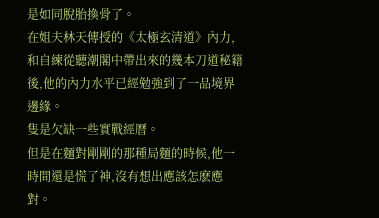是如同脫胎換骨了。
在姐夫林天傳授的《太極玄清道》內力,和自練從聽潮閣中帶出來的幾本刀道秘籍後,他的內力水平已經勉強到了一品境界邊緣。
隻是欠缺一些實戰經曆。
但是在麵對剛剛的那種局麵的時候,他一時間還是慌了神,沒有想出應該怎麽應對。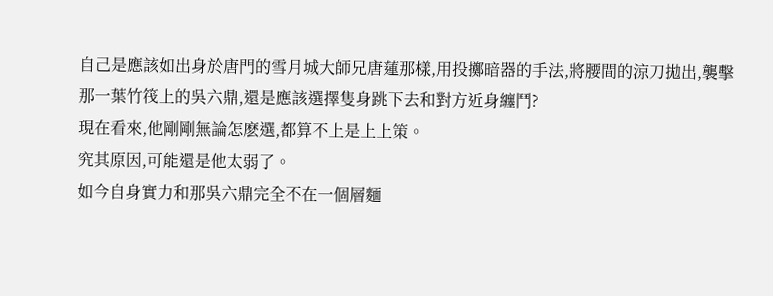自己是應該如出身於唐門的雪月城大師兄唐蓮那樣,用投擲暗器的手法,將腰間的涼刀拋出,襲擊那一葉竹筏上的吳六鼎,還是應該選擇隻身跳下去和對方近身纏鬥?
現在看來,他剛剛無論怎麽選,都算不上是上上策。
究其原因,可能還是他太弱了。
如今自身實力和那吳六鼎完全不在一個層麵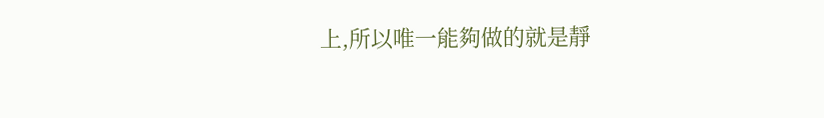上,所以唯一能夠做的就是靜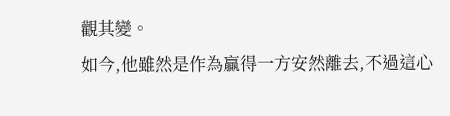觀其變。
如今,他雖然是作為贏得一方安然離去,不過這心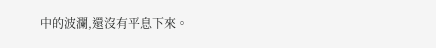中的波瀾,還沒有平息下來。